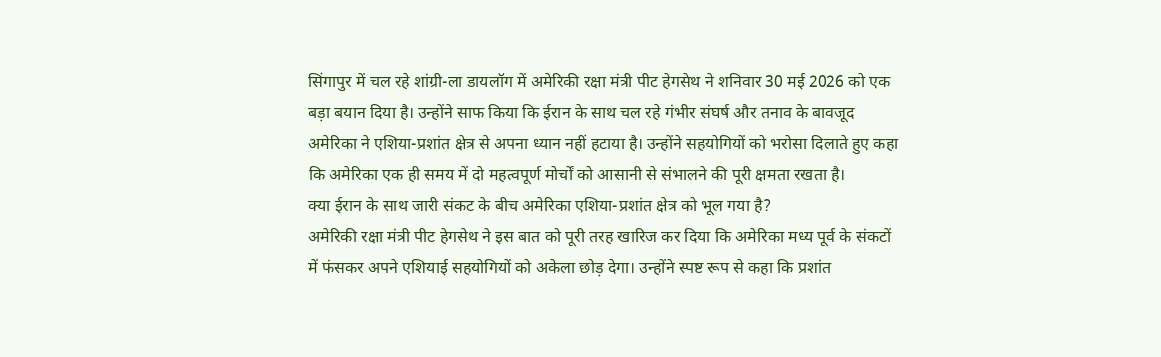सिंगापुर में चल रहे शांग्री-ला डायलॉग में अमेरिकी रक्षा मंत्री पीट हेगसेथ ने शनिवार 30 मई 2026 को एक बड़ा बयान दिया है। उन्होंने साफ किया कि ईरान के साथ चल रहे गंभीर संघर्ष और तनाव के बावजूद अमेरिका ने एशिया-प्रशांत क्षेत्र से अपना ध्यान नहीं हटाया है। उन्होंने सहयोगियों को भरोसा दिलाते हुए कहा कि अमेरिका एक ही समय में दो महत्वपूर्ण मोर्चों को आसानी से संभालने की पूरी क्षमता रखता है।
क्या ईरान के साथ जारी संकट के बीच अमेरिका एशिया-प्रशांत क्षेत्र को भूल गया है?
अमेरिकी रक्षा मंत्री पीट हेगसेथ ने इस बात को पूरी तरह खारिज कर दिया कि अमेरिका मध्य पूर्व के संकटों में फंसकर अपने एशियाई सहयोगियों को अकेला छोड़ देगा। उन्होंने स्पष्ट रूप से कहा कि प्रशांत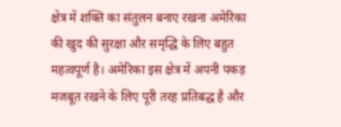क्षेत्र में शक्ति का संतुलन बनाए रखना अमेरिका की खुद की सुरक्षा और समृद्धि के लिए बहुत महत्वपूर्ण है। अमेरिका इस क्षेत्र में अपनी पकड़ मजबूत रखने के लिए पूरी तरह प्रतिबद्ध है और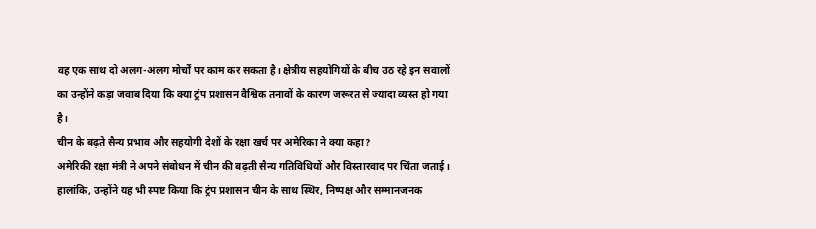वह एक साथ दो अलग-अलग मोर्चों पर काम कर सकता है। क्षेत्रीय सहयोगियों के बीच उठ रहे इन सवालों का उन्होंने कड़ा जवाब दिया कि क्या ट्रंप प्रशासन वैश्विक तनावों के कारण जरूरत से ज्यादा व्यस्त हो गया है।
चीन के बढ़ते सैन्य प्रभाव और सहयोगी देशों के रक्षा खर्च पर अमेरिका ने क्या कहा?
अमेरिकी रक्षा मंत्री ने अपने संबोधन में चीन की बढ़ती सैन्य गतिविधियों और विस्तारवाद पर चिंता जताई। हालांकि, उन्होंने यह भी स्पष्ट किया कि ट्रंप प्रशासन चीन के साथ स्थिर, निष्पक्ष और सम्मानजनक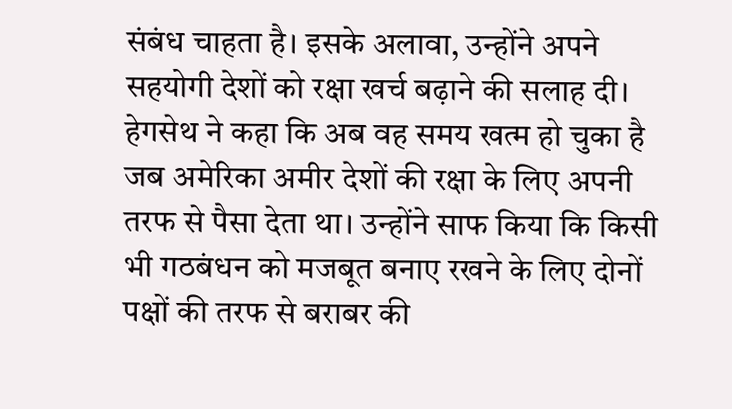संबंध चाहता है। इसके अलावा, उन्होंने अपने सहयोगी देशों को रक्षा खर्च बढ़ाने की सलाह दी। हेगसेथ ने कहा कि अब वह समय खत्म हो चुका है जब अमेरिका अमीर देशों की रक्षा के लिए अपनी तरफ से पैसा देता था। उन्होंने साफ किया कि किसी भी गठबंधन को मजबूत बनाए रखने के लिए दोनों पक्षों की तरफ से बराबर की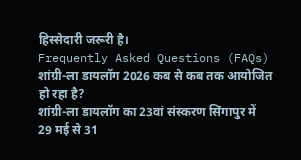हिस्सेदारी जरूरी है।
Frequently Asked Questions (FAQs)
शांग्री-ला डायलॉग 2026 कब से कब तक आयोजित हो रहा है?
शांग्री-ला डायलॉग का 23वां संस्करण सिंगापुर में 29 मई से 31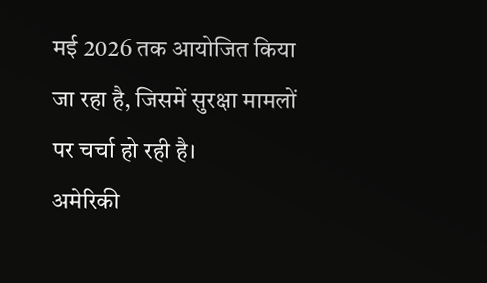मई 2026 तक आयोजित किया जा रहा है, जिसमें सुरक्षा मामलों पर चर्चा हो रही है।
अमेरिकी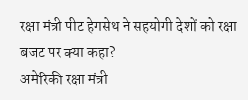रक्षा मंत्री पीट हेगसेथ ने सहयोगी देशों को रक्षा बजट पर क्या कहा?
अमेरिकी रक्षा मंत्री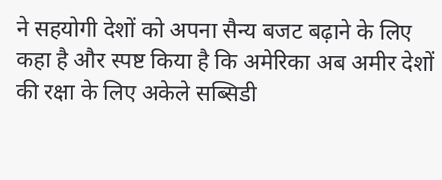ने सहयोगी देशों को अपना सैन्य बजट बढ़ाने के लिए कहा है और स्पष्ट किया है कि अमेरिका अब अमीर देशों की रक्षा के लिए अकेले सब्सिडी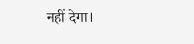नहीं देगा।